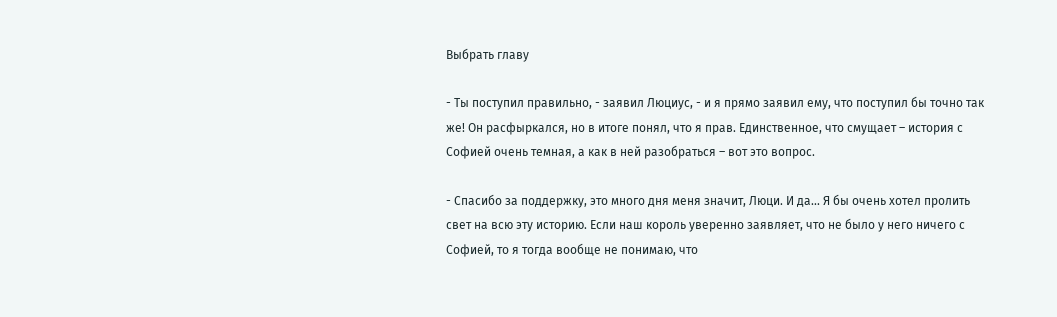Выбрать главу

- Ты поступил правильно, - заявил Люциус, - и я прямо заявил ему, что поступил бы точно так же! Он расфыркался, но в итоге понял, что я прав. Единственное, что смущает – история с Софией очень темная, а как в ней разобраться – вот это вопрос.

- Спасибо за поддержку, это много дня меня значит, Люци. И да... Я бы очень хотел пролить свет на всю эту историю. Если наш король уверенно заявляет, что не было у него ничего с Софией, то я тогда вообще не понимаю, что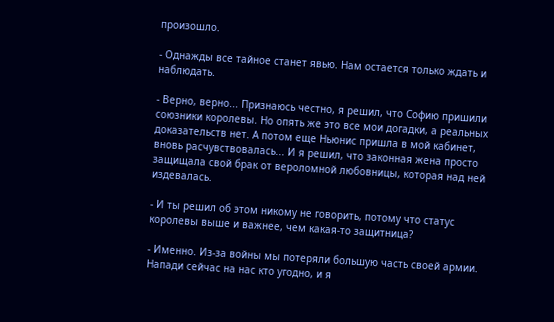произошло.

- Однажды все тайное станет явью. Нам остается только ждать и наблюдать.

- Верно, верно... Признаюсь честно, я решил, что Софию пришили союзники королевы. Но опять же это все мои догадки, а реальных доказательств нет. А потом еще Ньюнис пришла в мой кабинет, вновь расчувствовалась... И я решил, что законная жена просто защищала свой брак от вероломной любовницы, которая над ней издевалась.

- И ты решил об этом никому не говорить, потому что статус королевы выше и важнее, чем какая-то защитница?

- Именно. Из-за войны мы потеряли большую часть своей армии. Напади сейчас на нас кто угодно, и я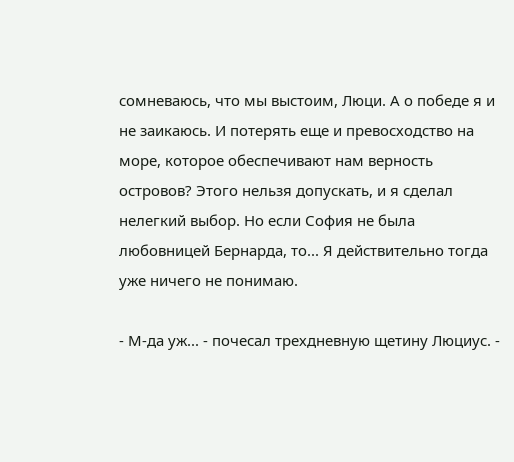сомневаюсь, что мы выстоим, Люци. А о победе я и не заикаюсь. И потерять еще и превосходство на море, которое обеспечивают нам верность островов? Этого нельзя допускать, и я сделал нелегкий выбор. Но если София не была любовницей Бернарда, то... Я действительно тогда уже ничего не понимаю.

- М-да уж... - почесал трехдневную щетину Люциус. -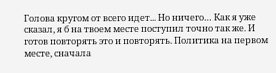Голова кругом от всего идет... Но ничего… Как я уже сказал, я б на твоем месте поступил точно так же. И готов повторять это и повторять. Политика на первом месте, сначала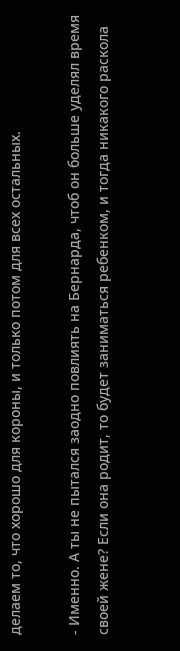делаем то, что хорошо для короны, и только потом для всех остальных.

- Именно. А ты не пытался заодно повлиять на Бернарда, чтоб он больше уделял время своей жене? Если она родит, то будет заниматься ребенком, и тогда никакого раскола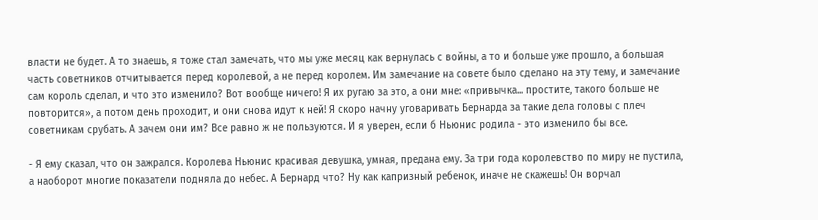власти не будет. А то знаешь, я тоже стал замечать, что мы уже месяц как вернулась с войны, а то и больше уже прошло, а большая часть советников отчитывается перед королевой, а не перед королем. Им замечание на совете было сделано на эту тему, и замечание сам король сделал, и что это изменило? Вот вообще ничего! Я их ругаю за это, а они мне: «привычка... простите, такого больше не повторится», а потом день проходит, и они снова идут к ней! Я скоро начну уговаривать Бернарда за такие дела головы с плеч советникам срубать. А зачем они им? Все равно ж не пользуются. И я уверен, если б Ньюнис родила - это изменило бы все.

- Я ему сказал, что он зажрался. Королева Ньюнис красивая девушка, умная, предана ему. За три года королевство по миру не пустила, а наоборот многие показатели подняла до небес. А Бернард что? Ну как капризный ребенок, иначе не скажешь! Он ворчал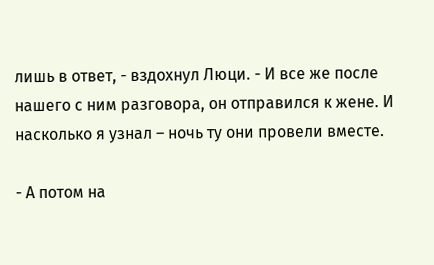лишь в ответ, - вздохнул Люци. - И все же после нашего с ним разговора, он отправился к жене. И насколько я узнал – ночь ту они провели вместе.

- А потом на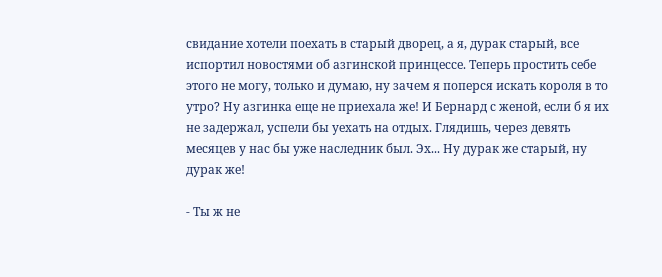свидание хотели поехать в старый дворец, а я, дурак старый, все испортил новостями об азгинской принцессе. Теперь простить себе этого не могу, только и думаю, ну зачем я поперся искать короля в то утро? Ну азгинка еще не приехала же! И Бернард с женой, если б я их не задержал, успели бы уехать на отдых. Глядишь, через девять месяцев у нас бы уже наследник был. Эх... Ну дурак же старый, ну дурак же!

- Ты ж не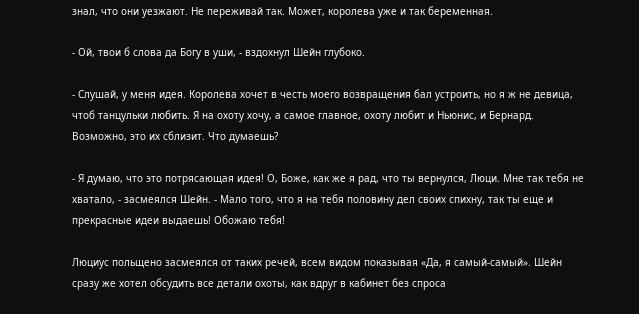знал, что они уезжают. Не переживай так. Может, королева уже и так беременная.

- Ой, твои б слова да Богу в уши, - вздохнул Шейн глубоко.

- Слушай, у меня идея. Королева хочет в честь моего возвращения бал устроить, но я ж не девица, чтоб танцульки любить. Я на охоту хочу, а самое главное, охоту любит и Ньюнис, и Бернард. Возможно, это их сблизит. Что думаешь?

- Я думаю, что это потрясающая идея! О, Боже, как же я рад, что ты вернулся, Люци. Мне так тебя не хватало, - засмеялся Шейн. - Мало того, что я на тебя половину дел своих спихну, так ты еще и прекрасные идеи выдаешь! Обожаю тебя!

Люциус польщено засмеялся от таких речей, всем видом показывая «Да, я самый-самый». Шейн сразу же хотел обсудить все детали охоты, как вдруг в кабинет без спроса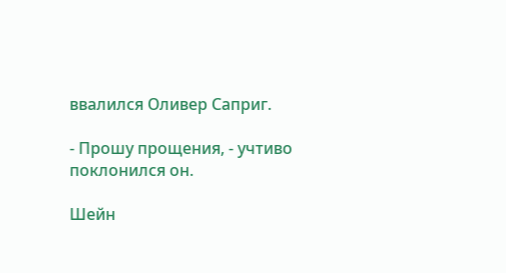ввалился Оливер Саприг.

- Прошу прощения, - учтиво поклонился он.

Шейн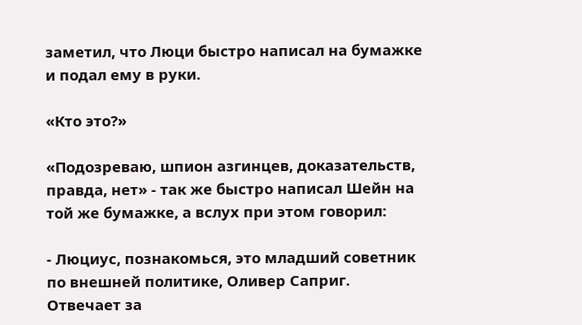заметил, что Люци быстро написал на бумажке и подал ему в руки.

«Кто это?»

«Подозреваю, шпион азгинцев, доказательств, правда, нет» - так же быстро написал Шейн на той же бумажке, а вслух при этом говорил:

- Люциус, познакомься, это младший советник по внешней политике, Оливер Саприг. Отвечает за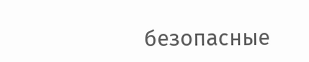безопасные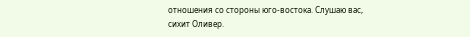отношения со стороны юго-востока. Слушаю вас, сихит Оливер.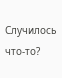Случилось что-то?